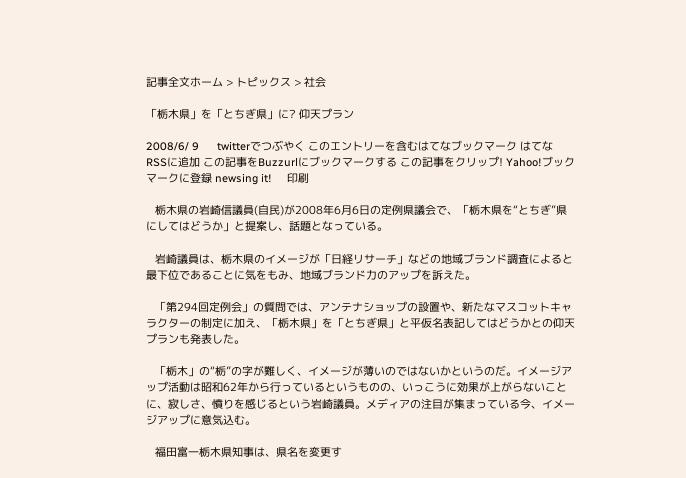記事全文ホーム > トピックス > 社会

「栃木県」を「とちぎ県」に? 仰天プラン

2008/6/ 9      twitterでつぶやく このエントリーを含むはてなブックマーク はてなRSSに追加 この記事をBuzzurlにブックマークする この記事をクリップ! Yahoo!ブックマークに登録 newsing it!     印刷

   栃木県の岩崎信議員(自民)が2008年6月6日の定例県議会で、「栃木県を“とちぎ”県にしてはどうか」と提案し、話題となっている。

   岩崎議員は、栃木県のイメージが「日経リサーチ」などの地域ブランド調査によると最下位であることに気をもみ、地域ブランド力のアップを訴えた。

   「第294回定例会」の質問では、アンテナショップの設置や、新たなマスコットキャラクターの制定に加え、「栃木県」を「とちぎ県」と平仮名表記してはどうかとの仰天プランも発表した。

   「栃木」の“栃”の字が難しく、イメージが薄いのではないかというのだ。イメージアップ活動は昭和62年から行っているというものの、いっこうに効果が上がらないことに、寂しさ、憤りを感じるという岩崎議員。メディアの注目が集まっている今、イメージアップに意気込む。

   福田富一栃木県知事は、県名を変更す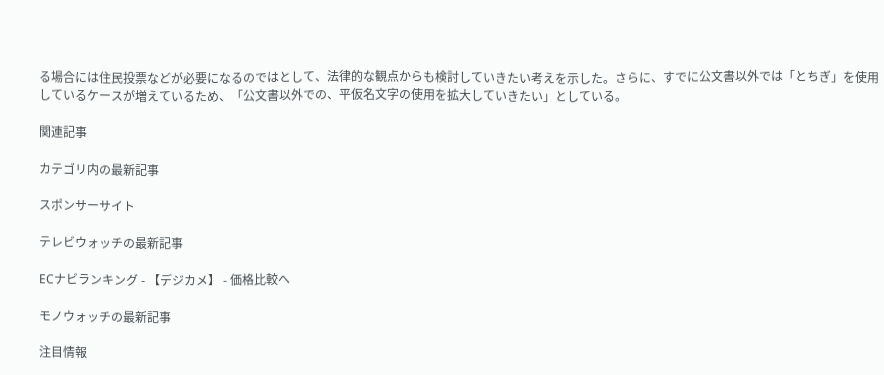る場合には住民投票などが必要になるのではとして、法律的な観点からも検討していきたい考えを示した。さらに、すでに公文書以外では「とちぎ」を使用しているケースが増えているため、「公文書以外での、平仮名文字の使用を拡大していきたい」としている。

関連記事

カテゴリ内の最新記事

スポンサーサイト

テレビウォッチの最新記事

ECナビランキング - 【デジカメ】 - 価格比較へ

モノウォッチの最新記事

注目情報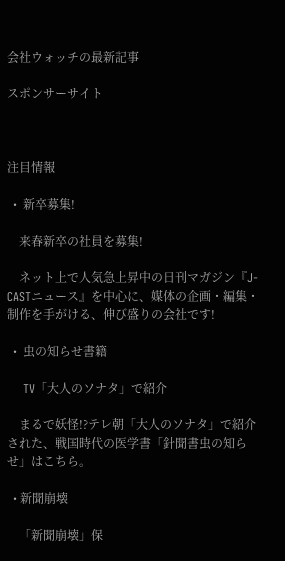会社ウォッチの最新記事

スポンサーサイト



注目情報

  •  新卒募集!

    来春新卒の社員を募集!

    ネット上で人気急上昇中の日刊マガジン『J-CASTニュース』を中心に、媒体の企画・編集・制作を手がける、伸び盛りの会社です!

  •  虫の知らせ書籍

    TV「大人のソナタ」で紹介

    まるで妖怪!?テレ朝「大人のソナタ」で紹介された、戦国時代の医学書「針聞書虫の知らせ」はこちら。

  • 新聞崩壊

    「新聞崩壊」保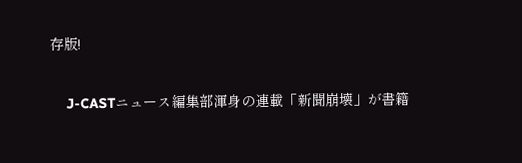存版!

    J-CASTニュース編集部渾身の連載「新聞崩壊」が書籍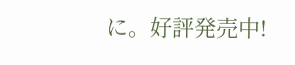に。好評発売中!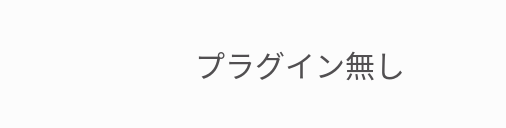プラグイン無し